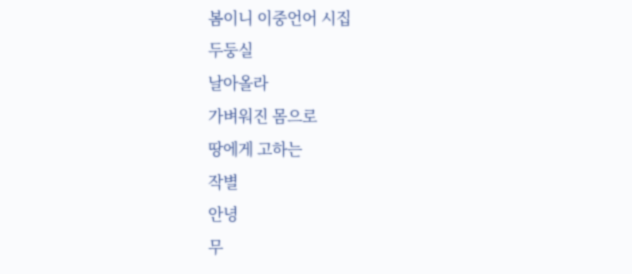봄이니 이중언어 시집
두둥실
날아올라
가벼워진 몸으로
땅에게 고하는
작별
안녕
무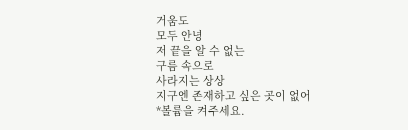거움도
모두 안녕
저 끝을 알 수 없는
구름 속으로
사라지는 상상
지구엔 존재하고 싶은 곳이 없어
*볼륨을 켜주세요.